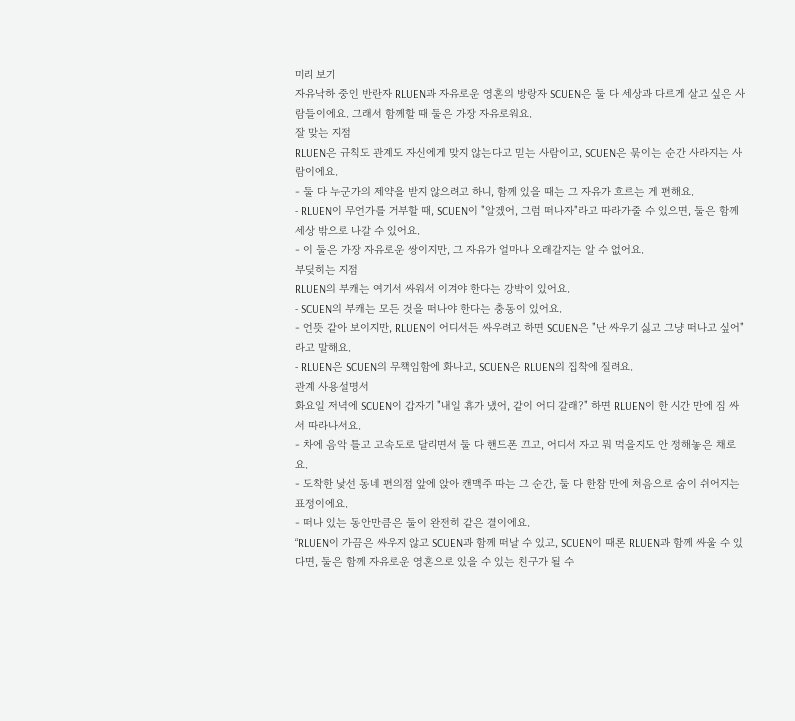미리 보기
자유낙하 중인 반란자 RLUEN과 자유로운 영혼의 방랑자 SCUEN은 둘 다 세상과 다르게 살고 싶은 사람들이에요. 그래서 함께할 때 둘은 가장 자유로워요.
잘 맞는 지점
RLUEN은 규칙도 관계도 자신에게 맞지 않는다고 믿는 사람이고, SCUEN은 묶이는 순간 사라지는 사람이에요.
- 둘 다 누군가의 제약을 받지 않으려고 하니, 함께 있을 때는 그 자유가 흐르는 게 편해요.
- RLUEN이 무언가를 거부할 때, SCUEN이 "알겠어, 그럼 떠나자"라고 따라가줄 수 있으면, 둘은 함께 세상 밖으로 나갈 수 있어요.
- 이 둘은 가장 자유로운 쌍이지만, 그 자유가 얼마나 오래갈지는 알 수 없어요.
부딪히는 지점
RLUEN의 부캐는 여기서 싸워서 이겨야 한다는 강박이 있어요.
- SCUEN의 부캐는 모든 것을 떠나야 한다는 충동이 있어요.
- 언뜻 같아 보이지만, RLUEN이 어디서든 싸우려고 하면 SCUEN은 "난 싸우기 싫고 그냥 떠나고 싶어"라고 말해요.
- RLUEN은 SCUEN의 무책임함에 화나고, SCUEN은 RLUEN의 집착에 질려요.
관계 사용설명서
화요일 저녁에 SCUEN이 갑자기 "내일 휴가 냈어, 같이 어디 갈래?" 하면 RLUEN이 한 시간 만에 짐 싸서 따라나서요.
- 차에 음악 틀고 고속도로 달리면서 둘 다 핸드폰 끄고, 어디서 자고 뭐 먹을지도 안 정해놓은 채로요.
- 도착한 낯선 동네 편의점 앞에 앉아 캔맥주 따는 그 순간, 둘 다 한참 만에 처음으로 숨이 쉬어지는 표정이에요.
- 떠나 있는 동안만큼은 둘이 완전히 같은 결이에요.
“RLUEN이 가끔은 싸우지 않고 SCUEN과 함께 떠날 수 있고, SCUEN이 때론 RLUEN과 함께 싸울 수 있다면, 둘은 함께 자유로운 영혼으로 있을 수 있는 친구가 될 수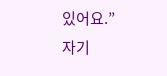있어요.”
자기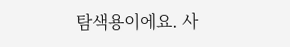탐색용이에요. 사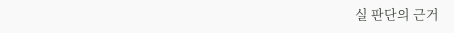실 판단의 근거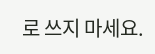로 쓰지 마세요.